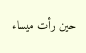حين رأت ميساء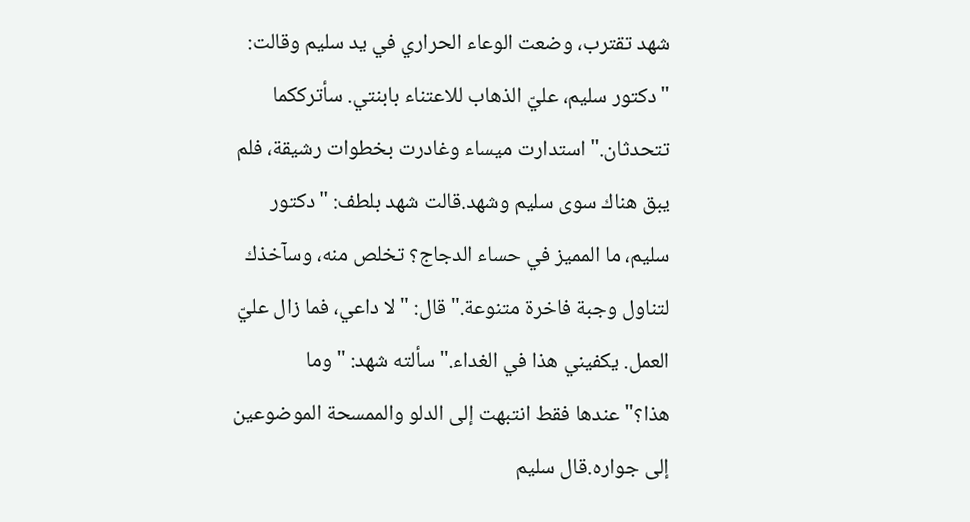شهد تقترب، وضعت الوعاء الحراري في يد سليم وقالت: "دكتور سليم، عليّ الذهاب للاعتناء بابنتي. سأترككما تتحدثان."استدارت ميساء وغادرت بخطوات رشيقة، فلم يبق هناك سوى سليم وشهد.قالت شهد بلطف: "دكتور سليم، ما المميز في حساء الدجاج؟ تخلص منه، وسآخذك لتناول وجبة فاخرة متنوعة."قال: "لا داعي، فما زال عليّ العمل. يكفيني هذا في الغداء."سألته شهد: "وما هذا؟"عندها فقط انتبهت إلى الدلو والممسحة الموضوعين إلى جواره.قال سليم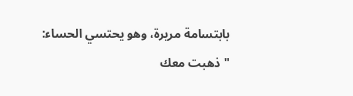بابتسامة مريرة، وهو يحتسي الحساء: "ذهبت معك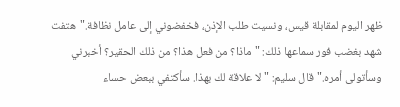ظهر اليوم لمقابلة قيس، ونسيت طلب الإذن، فخفضوني إلى عامل نظافة."هتفت شهد بغضب فور سماعها ذلك: "ماذا؟ من فعل هذا؟ من ذلك الحقير؟ أخبرني وسأتولى أمره."قال سليم: "لا علاقة لك بهذا. سأكتفي ببعض حساء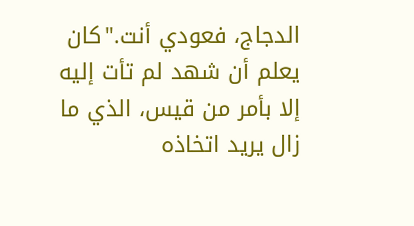الدجاج، فعودي أنت."كان يعلم أن شهد لم تأت إليه إلا بأمر من قيس، الذي ما زال يريد اتخاذه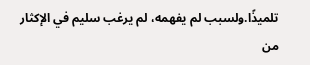تلميذًا.ولسبب لم يفهمه، لم يرغب سليم في الإكثار من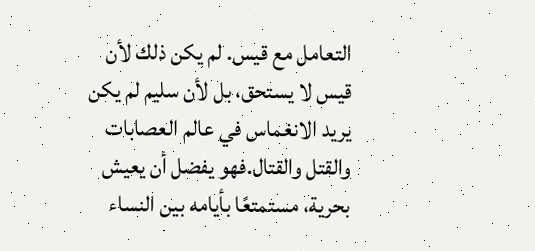التعامل مع قيس. لم يكن ذلك لأن قيس لا يستحق، بل لأن سليم لم يكن يريد الانغماس في عالم العصابات والقتل والقتال.فهو يفضل أن يعيش بحرية، مستمتعًا بأيامه بين النساء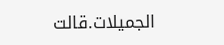الجميلات.قالت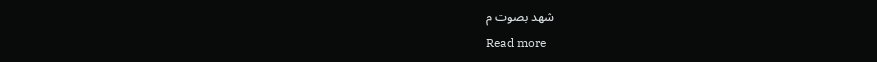شهد بصوت م
Read more